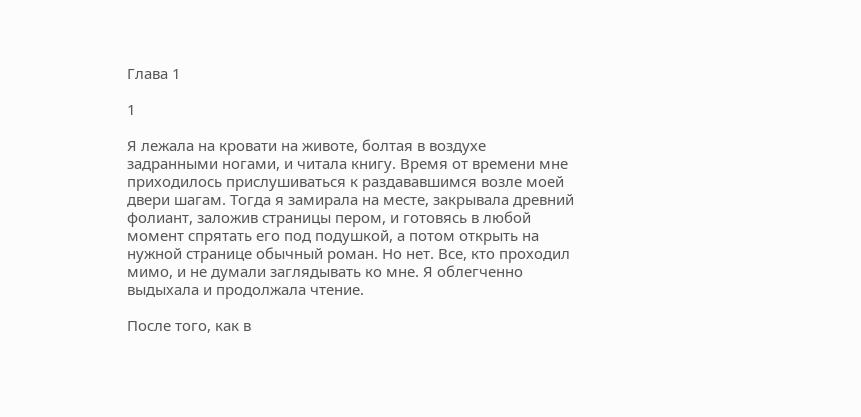Глава 1

1

Я лежала на кровати на животе, болтая в воздухе задранными ногами, и читала книгу. Время от времени мне приходилось прислушиваться к раздававшимся возле моей двери шагам. Тогда я замирала на месте, закрывала древний фолиант, заложив страницы пером, и готовясь в любой момент спрятать его под подушкой, а потом открыть на нужной странице обычный роман. Но нет. Все, кто проходил мимо, и не думали заглядывать ко мне. Я облегченно выдыхала и продолжала чтение.

После того, как в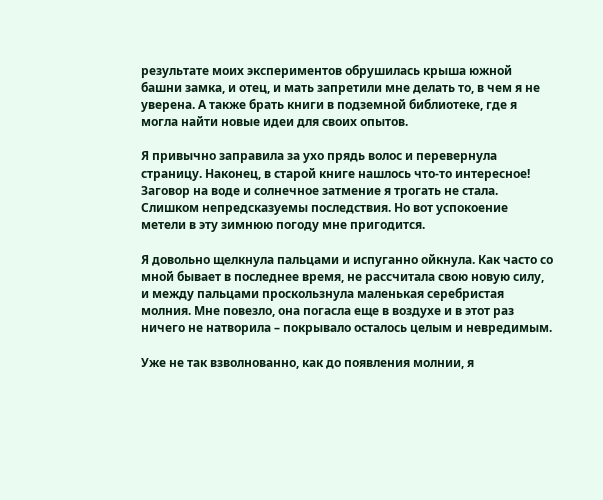результате моих экспериментов обрушилась крыша южной башни замка, и отец, и мать запретили мне делать то, в чем я не уверена. А также брать книги в подземной библиотеке, где я могла найти новые идеи для своих опытов.

Я привычно заправила за ухо прядь волос и перевернула страницу. Наконец, в старой книге нашлось что-то интересное! Заговор на воде и солнечное затмение я трогать не стала. Слишком непредсказуемы последствия. Но вот успокоение метели в эту зимнюю погоду мне пригодится.

Я довольно щелкнула пальцами и испуганно ойкнула. Как часто со мной бывает в последнее время, не рассчитала свою новую силу, и между пальцами проскользнула маленькая серебристая молния. Мне повезло, она погасла еще в воздухе и в этот раз ничего не натворила – покрывало осталось целым и невредимым.

Уже не так взволнованно, как до появления молнии, я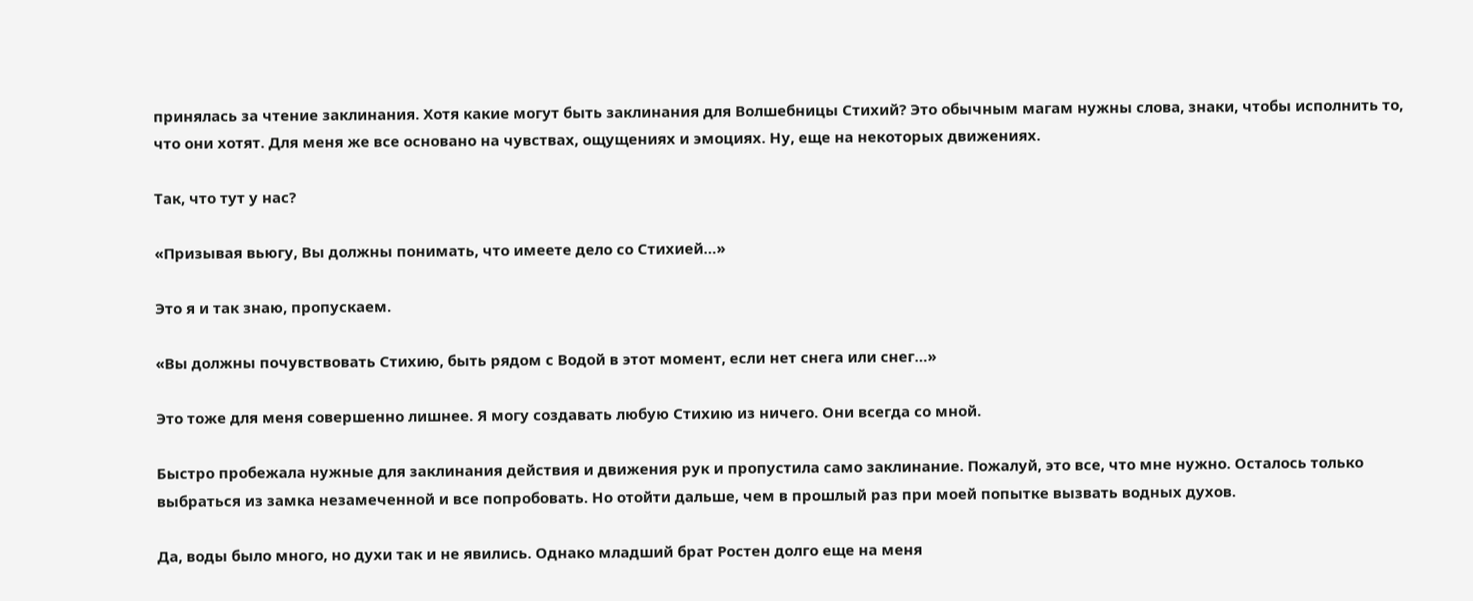принялась за чтение заклинания. Хотя какие могут быть заклинания для Волшебницы Стихий? Это обычным магам нужны слова, знаки, чтобы исполнить то, что они хотят. Для меня же все основано на чувствах, ощущениях и эмоциях. Ну, еще на некоторых движениях.

Так, что тут у нас?

«Призывая вьюгу, Вы должны понимать, что имеете дело со Стихией…»

Это я и так знаю, пропускаем.

«Вы должны почувствовать Стихию, быть рядом с Водой в этот момент, если нет снега или снег…»

Это тоже для меня совершенно лишнее. Я могу создавать любую Стихию из ничего. Они всегда со мной.

Быстро пробежала нужные для заклинания действия и движения рук и пропустила само заклинание. Пожалуй, это все, что мне нужно. Осталось только выбраться из замка незамеченной и все попробовать. Но отойти дальше, чем в прошлый раз при моей попытке вызвать водных духов.

Да, воды было много, но духи так и не явились. Однако младший брат Ростен долго еще на меня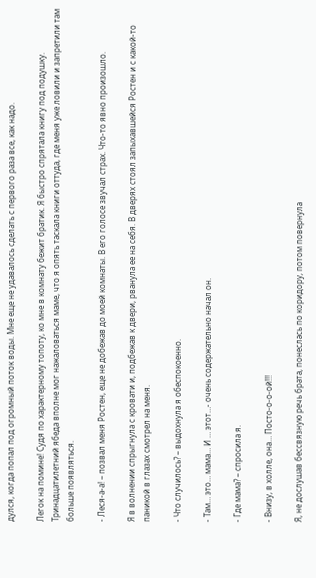дулся, когда попал под огромный поток воды. Мне еще не удавалось сделать с первого раза все, как надо.

Легок на помине! Судя по характерному топоту, ко мне в комнату бежит братик. Я быстро спрятала книгу под подушку. Тринадцатилетний ябеда вполне мог нажаловаться маме, что я опять таскала книги оттуда, где меня уже ловили и запретили там больше появляться.

- Леся-а-а! – позвал меня Ростен, еще не добежав до моей комнаты. В его голосе звучал страх. Что-то явно произошло.

Я в волнении спрыгнула с кровати и, подбежав к двери, рванула ее на себя. В дверях стоял запыхавшейся Ростен и с какой-то паникой в глазах смотрел на меня.

- Что случилось? – выдохнула я обеспокоенно.

- Там… это… мама… И … этот…- очень содержательно начал он.

- Где мама? – спросила я.

- Внизу, в холле, она… Посто-о-о-ой!!!

Я, не дослушав бессвязную речь брата, понеслась по коридору, потом повернула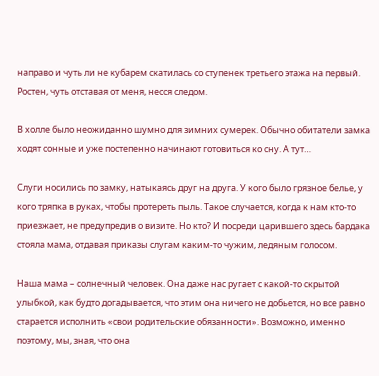направо и чуть ли не кубарем скатилась со ступенек третьего этажа на первый. Ростен, чуть отставая от меня, несся следом.

В холле было неожиданно шумно для зимних сумерек. Обычно обитатели замка ходят сонные и уже постепенно начинают готовиться ко сну. А тут…

Слуги носились по замку, натыкаясь друг на друга. У кого было грязное белье, у кого тряпка в руках, чтобы протереть пыль. Такое случается, когда к нам кто-то приезжает, не предупредив о визите. Но кто? И посреди царившего здесь бардака стояла мама, отдавая приказы слугам каким-то чужим, ледяным голосом.

Наша мама – солнечный человек. Она даже нас ругает с какой-то скрытой улыбкой, как будто догадывается, что этим она ничего не добьется, но все равно старается исполнить «свои родительские обязанности». Возможно, именно поэтому, мы, зная, что она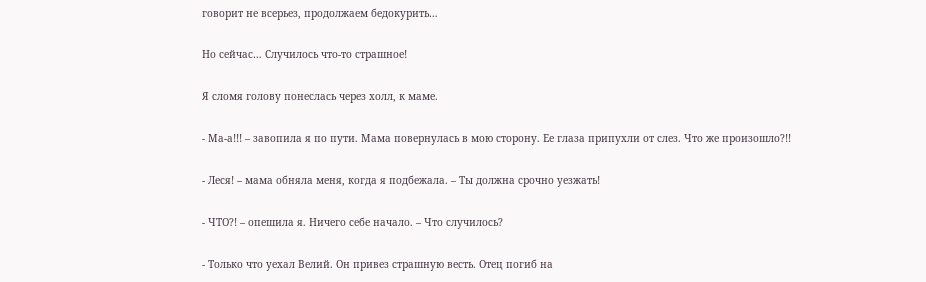говорит не всерьез, продолжаем бедокурить…

Но сейчас… Случилось что-то страшное!

Я сломя голову понеслась через холл, к маме.

- Ма-а!!! – завопила я по пути. Мама повернулась в мою сторону. Ее глаза припухли от слез. Что же произошло?!!

- Леся! – мама обняла меня, когда я подбежала. – Ты должна срочно уезжать!

- ЧТО?! – опешила я. Ничего себе начало. – Что случилось?

- Только что уехал Велий. Он привез страшную весть. Отец погиб на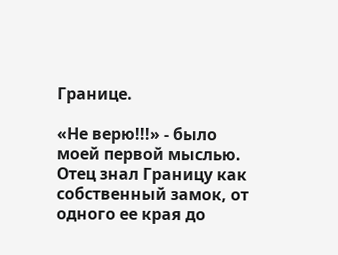Границе.

«Не верю!!!» - было моей первой мыслью. Отец знал Границу как собственный замок, от одного ее края до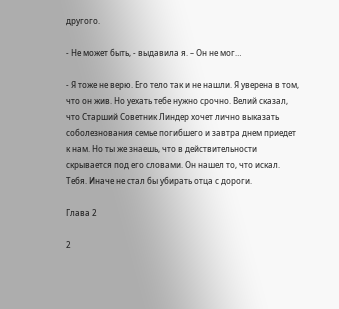другого.

- Не может быть, - выдавила я. – Он не мог…

- Я тоже не верю. Его тело так и не нашли. Я уверена в том, что он жив. Но уехать тебе нужно срочно. Велий сказал, что Старший Советник Линдер хочет лично выказать соболезнования семье погибшего и завтра днем приедет к нам. Но ты же знаешь, что в действительности скрывается под его словами. Он нашел то, что искал. Тебя. Иначе не стал бы убирать отца с дороги.

Глава 2

2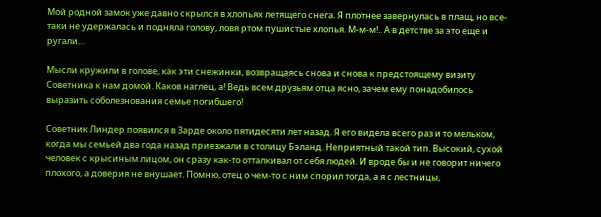Мой родной замок уже давно скрылся в хлопьях летящего снега. Я плотнее завернулась в плащ, но все-таки не удержалась и подняла голову, ловя ртом пушистые хлопья. М-м-м!.. А в детстве за это еще и ругали…

Мысли кружили в голове, как эти снежинки, возвращаясь снова и снова к предстоящему визиту Советника к нам домой. Каков наглец, а! Ведь всем друзьям отца ясно, зачем ему понадобилось выразить соболезнования семье погибшего!

Советник Линдер появился в Зарде около пятидесяти лет назад. Я его видела всего раз и то мельком, когда мы семьей два года назад приезжали в столицу Бэланд. Неприятный такой тип. Высокий, сухой человек с крысиным лицом, он сразу как-то отталкивал от себя людей. И вроде бы и не говорит ничего плохого, а доверия не внушает. Помню, отец о чем-то с ним спорил тогда, а я с лестницы,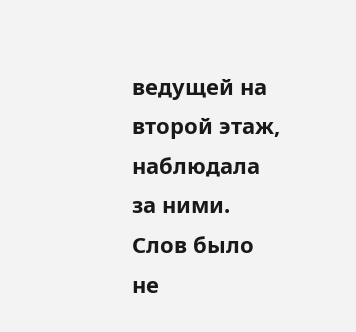ведущей на второй этаж, наблюдала за ними. Слов было не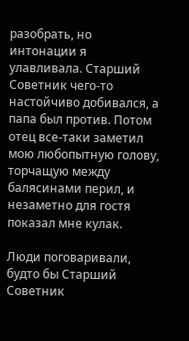разобрать, но интонации я улавливала. Старший Советник чего-то настойчиво добивался, а папа был против. Потом отец все-таки заметил мою любопытную голову, торчащую между балясинами перил, и незаметно для гостя показал мне кулак.

Люди поговаривали, будто бы Старший Советник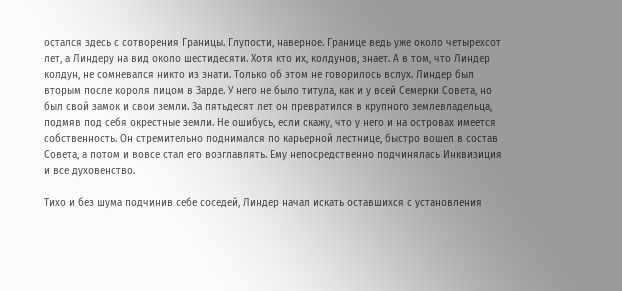остался здесь с сотворения Границы. Глупости, наверное. Границе ведь уже около четырехсот лет, а Линдеру на вид около шестидесяти. Хотя кто их, колдунов, знает. А в том, что Линдер колдун, не сомневался никто из знати. Только об этом не говорилось вслух. Линдер был вторым после короля лицом в Зарде. У него не было титула, как и у всей Семерки Совета, но был свой замок и свои земли. За пятьдесят лет он превратился в крупного землевладельца, подмяв под себя окрестные земли. Не ошибусь, если скажу, что у него и на островах имеется собственность. Он стремительно поднимался по карьерной лестнице, быстро вошел в состав Совета, а потом и вовсе стал его возглавлять. Ему непосредственно подчинялась Инквизиция и все духовенство.

Тихо и без шума подчинив себе соседей, Линдер начал искать оставшихся с установления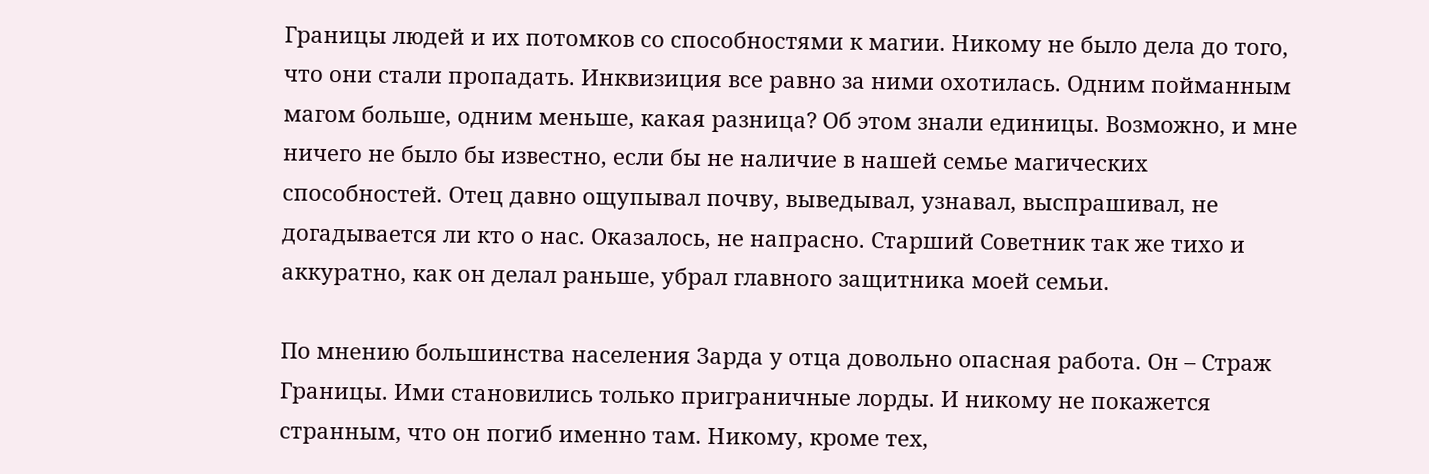Границы людей и их потомков со способностями к магии. Никому не было дела до того, что они стали пропадать. Инквизиция все равно за ними охотилась. Одним пойманным магом больше, одним меньше, какая разница? Об этом знали единицы. Возможно, и мне ничего не было бы известно, если бы не наличие в нашей семье магических способностей. Отец давно ощупывал почву, выведывал, узнавал, выспрашивал, не догадывается ли кто о нас. Оказалось, не напрасно. Старший Советник так же тихо и аккуратно, как он делал раньше, убрал главного защитника моей семьи.

По мнению большинства населения Зарда у отца довольно опасная работа. Он – Страж Границы. Ими становились только приграничные лорды. И никому не покажется странным, что он погиб именно там. Никому, кроме тех,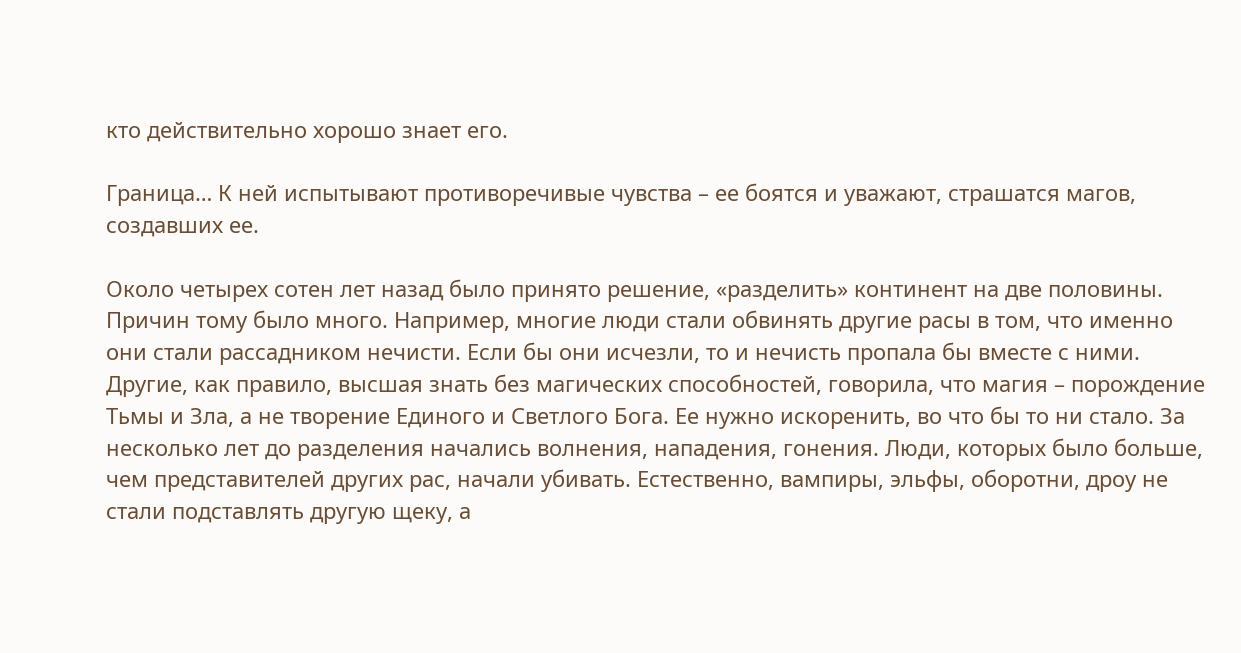кто действительно хорошо знает его.

Граница… К ней испытывают противоречивые чувства – ее боятся и уважают, страшатся магов, создавших ее.

Около четырех сотен лет назад было принято решение, «разделить» континент на две половины. Причин тому было много. Например, многие люди стали обвинять другие расы в том, что именно они стали рассадником нечисти. Если бы они исчезли, то и нечисть пропала бы вместе с ними. Другие, как правило, высшая знать без магических способностей, говорила, что магия – порождение Тьмы и Зла, а не творение Единого и Светлого Бога. Ее нужно искоренить, во что бы то ни стало. За несколько лет до разделения начались волнения, нападения, гонения. Люди, которых было больше, чем представителей других рас, начали убивать. Естественно, вампиры, эльфы, оборотни, дроу не стали подставлять другую щеку, а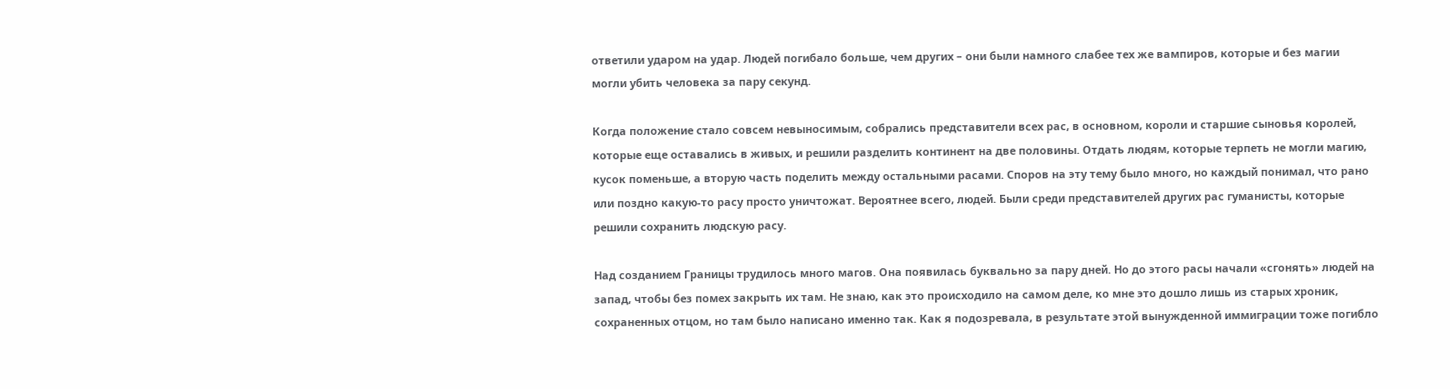ответили ударом на удар. Людей погибало больше, чем других – они были намного слабее тех же вампиров, которые и без магии могли убить человека за пару секунд.

Когда положение стало совсем невыносимым, собрались представители всех рас, в основном, короли и старшие сыновья королей, которые еще оставались в живых, и решили разделить континент на две половины. Отдать людям, которые терпеть не могли магию, кусок поменьше, а вторую часть поделить между остальными расами. Споров на эту тему было много, но каждый понимал, что рано или поздно какую-то расу просто уничтожат. Вероятнее всего, людей. Были среди представителей других рас гуманисты, которые решили сохранить людскую расу.

Над созданием Границы трудилось много магов. Она появилась буквально за пару дней. Но до этого расы начали «сгонять» людей на запад, чтобы без помех закрыть их там. Не знаю, как это происходило на самом деле, ко мне это дошло лишь из старых хроник, сохраненных отцом, но там было написано именно так. Как я подозревала, в результате этой вынужденной иммиграции тоже погибло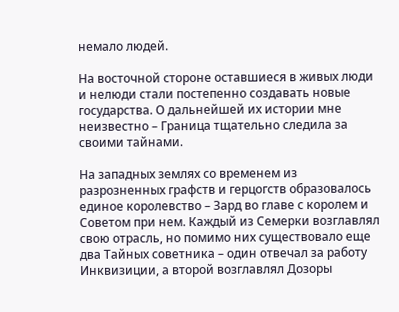немало людей.

На восточной стороне оставшиеся в живых люди и нелюди стали постепенно создавать новые государства. О дальнейшей их истории мне неизвестно – Граница тщательно следила за своими тайнами.

На западных землях со временем из разрозненных графств и герцогств образовалось единое королевство – Зард во главе с королем и Советом при нем. Каждый из Семерки возглавлял свою отрасль, но помимо них существовало еще два Тайных советника – один отвечал за работу Инквизиции, а второй возглавлял Дозоры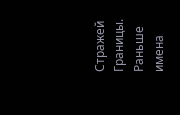Стражей Границы. Раньше имена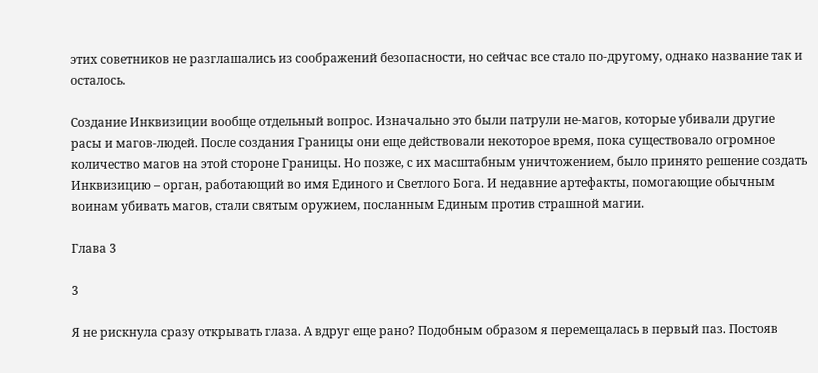этих советников не разглашались из соображений безопасности, но сейчас все стало по-другому, однако название так и осталось.

Создание Инквизиции вообще отдельный вопрос. Изначально это были патрули не-магов, которые убивали другие расы и магов-людей. После создания Границы они еще действовали некоторое время, пока существовало огромное количество магов на этой стороне Границы. Но позже, с их масштабным уничтожением, было принято решение создать Инквизицию – орган, работающий во имя Единого и Светлого Бога. И недавние артефакты, помогающие обычным воинам убивать магов, стали святым оружием, посланным Единым против страшной магии.

Глава 3

3

Я не рискнула сразу открывать глаза. А вдруг еще рано? Подобным образом я перемещалась в первый паз. Постояв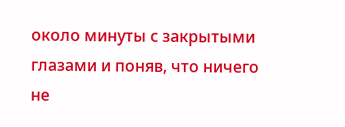около минуты с закрытыми глазами и поняв, что ничего не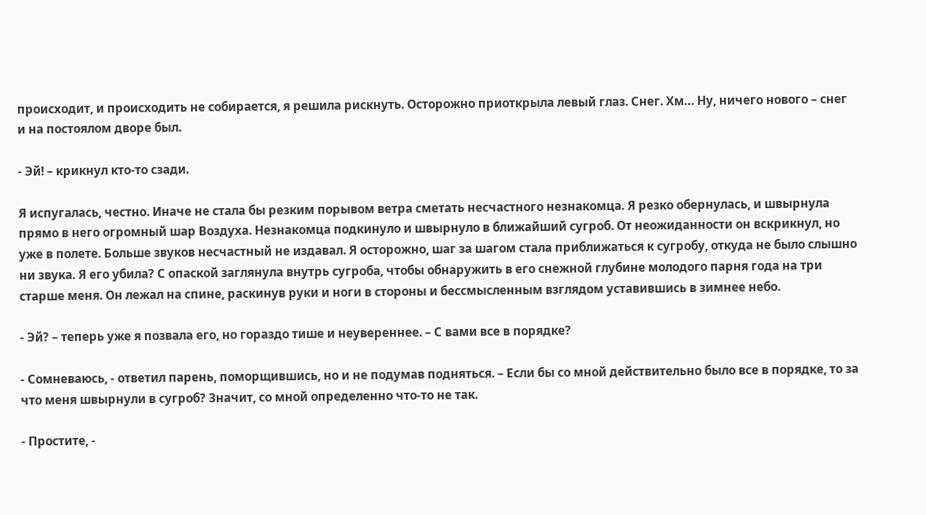происходит, и происходить не собирается, я решила рискнуть. Осторожно приоткрыла левый глаз. Снег. Хм… Ну, ничего нового – снег и на постоялом дворе был.

- Эй! – крикнул кто-то сзади.

Я испугалась, честно. Иначе не стала бы резким порывом ветра сметать несчастного незнакомца. Я резко обернулась, и швырнула прямо в него огромный шар Воздуха. Незнакомца подкинуло и швырнуло в ближайший сугроб. От неожиданности он вскрикнул, но уже в полете. Больше звуков несчастный не издавал. Я осторожно, шаг за шагом стала приближаться к сугробу, откуда не было слышно ни звука. Я его убила? С опаской заглянула внутрь сугроба, чтобы обнаружить в его снежной глубине молодого парня года на три старше меня. Он лежал на спине, раскинув руки и ноги в стороны и бессмысленным взглядом уставившись в зимнее небо.

- Эй? – теперь уже я позвала его, но гораздо тише и неувереннее. – С вами все в порядке?

- Сомневаюсь, - ответил парень, поморщившись, но и не подумав подняться. – Если бы со мной действительно было все в порядке, то за что меня швырнули в сугроб? Значит, со мной определенно что-то не так.

- Простите, -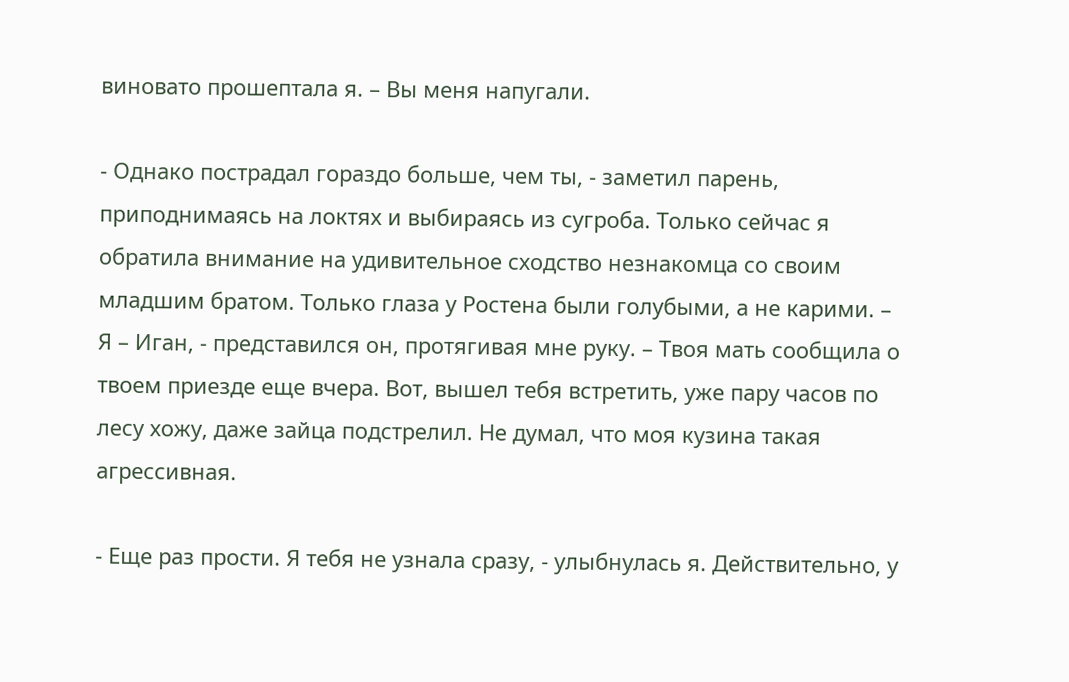виновато прошептала я. – Вы меня напугали.

- Однако пострадал гораздо больше, чем ты, - заметил парень, приподнимаясь на локтях и выбираясь из сугроба. Только сейчас я обратила внимание на удивительное сходство незнакомца со своим младшим братом. Только глаза у Ростена были голубыми, а не карими. – Я – Иган, - представился он, протягивая мне руку. – Твоя мать сообщила о твоем приезде еще вчера. Вот, вышел тебя встретить, уже пару часов по лесу хожу, даже зайца подстрелил. Не думал, что моя кузина такая агрессивная.

- Еще раз прости. Я тебя не узнала сразу, - улыбнулась я. Действительно, у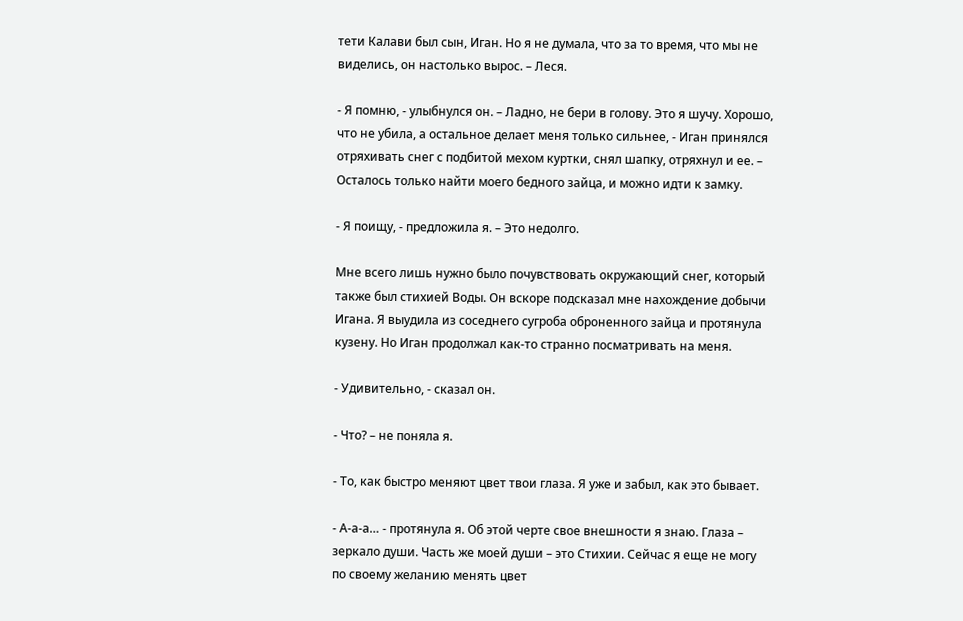тети Калави был сын, Иган. Но я не думала, что за то время, что мы не виделись, он настолько вырос. – Леся.

- Я помню, - улыбнулся он. – Ладно, не бери в голову. Это я шучу. Хорошо, что не убила, а остальное делает меня только сильнее, - Иган принялся отряхивать снег с подбитой мехом куртки, снял шапку, отряхнул и ее. – Осталось только найти моего бедного зайца, и можно идти к замку.

- Я поищу, - предложила я. – Это недолго.

Мне всего лишь нужно было почувствовать окружающий снег, который также был стихией Воды. Он вскоре подсказал мне нахождение добычи Игана. Я выудила из соседнего сугроба оброненного зайца и протянула кузену. Но Иган продолжал как-то странно посматривать на меня.

- Удивительно, - сказал он.

- Что? – не поняла я.

- То, как быстро меняют цвет твои глаза. Я уже и забыл, как это бывает.

- А-а-а… - протянула я. Об этой черте свое внешности я знаю. Глаза – зеркало души. Часть же моей души – это Стихии. Сейчас я еще не могу по своему желанию менять цвет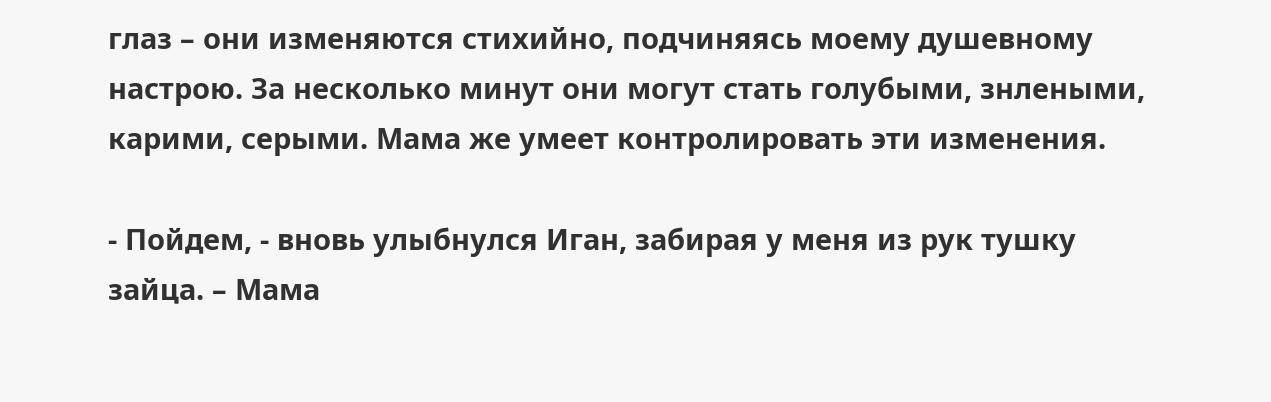глаз – они изменяются стихийно, подчиняясь моему душевному настрою. За несколько минут они могут стать голубыми, знлеными, карими, серыми. Мама же умеет контролировать эти изменения.

- Пойдем, - вновь улыбнулся Иган, забирая у меня из рук тушку зайца. – Мама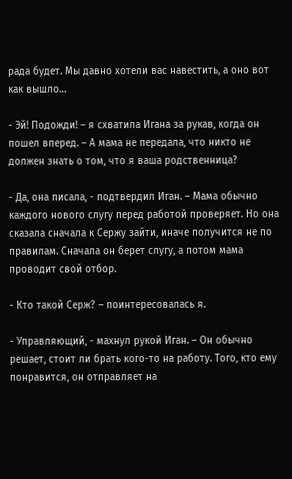рада будет. Мы давно хотели вас навестить, а оно вот как вышло…

- Эй! Подожди! – я схватила Игана за рукав, когда он пошел вперед. – А мама не передала, что никто не должен знать о том, что я ваша родственница?

- Да, она писала, - подтвердил Иган. – Мама обычно каждого нового слугу перед работой проверяет. Но она сказала сначала к Сержу зайти, иначе получится не по правилам. Сначала он берет слугу, а потом мама проводит свой отбор.

- Кто такой Серж? – поинтересовалась я.

- Управляющий, - махнул рукой Иган. – Он обычно решает, стоит ли брать кого-то на работу. Того, кто ему понравится, он отправляет на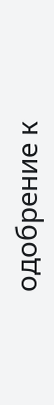одобрение к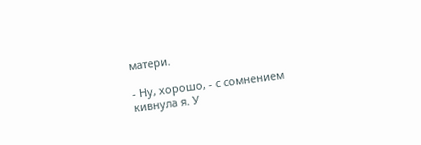матери.

- Ну, хорошо, - с сомнением кивнула я. У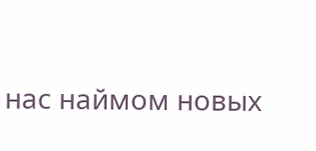нас наймом новых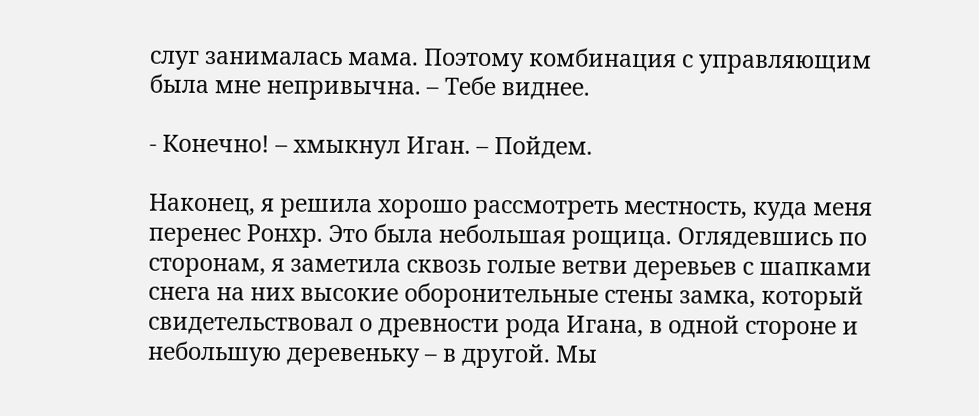слуг занималась мама. Поэтому комбинация с управляющим была мне непривычна. – Тебе виднее.

- Конечно! – хмыкнул Иган. – Пойдем.

Наконец, я решила хорошо рассмотреть местность, куда меня перенес Ронхр. Это была небольшая рощица. Оглядевшись по сторонам, я заметила сквозь голые ветви деревьев с шапками снега на них высокие оборонительные стены замка, который свидетельствовал о древности рода Игана, в одной стороне и небольшую деревеньку – в другой. Мы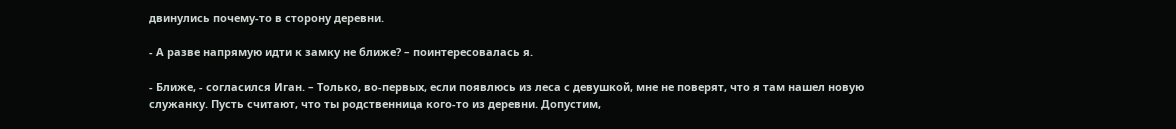двинулись почему-то в сторону деревни.

- А разве напрямую идти к замку не ближе? – поинтересовалась я.

- Ближе, - согласился Иган. – Только, во-первых, если появлюсь из леса с девушкой, мне не поверят, что я там нашел новую служанку. Пусть считают, что ты родственница кого-то из деревни. Допустим,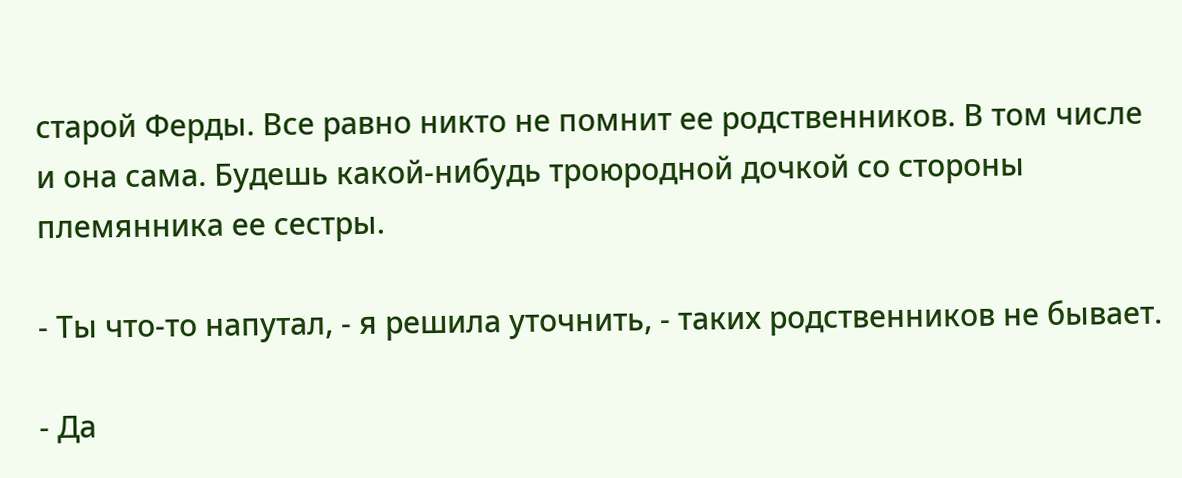старой Ферды. Все равно никто не помнит ее родственников. В том числе и она сама. Будешь какой-нибудь троюродной дочкой со стороны племянника ее сестры.

- Ты что-то напутал, - я решила уточнить, - таких родственников не бывает.

- Да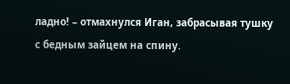ладно! – отмахнулся Иган, забрасывая тушку с бедным зайцем на спину.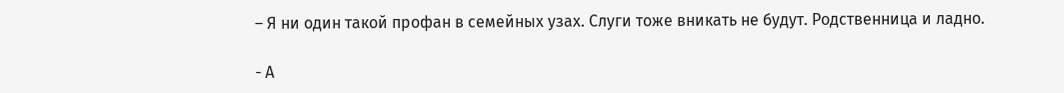– Я ни один такой профан в семейных узах. Слуги тоже вникать не будут. Родственница и ладно.

- А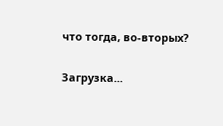что тогда, во-вторых?

Загрузка...